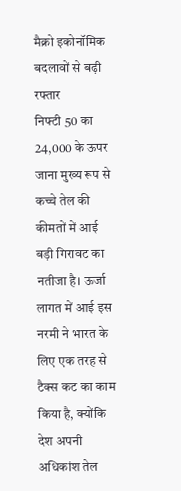मैक्रो इकोनॉमिक बदलावों से बढ़ी रफ्तार
निफ्टी 50 का 24,000 के ऊपर जाना मुख्य रूप से कच्चे तेल की कीमतों में आई बड़ी गिरावट का नतीजा है। ऊर्जा लागत में आई इस नरमी ने भारत के लिए एक तरह से टैक्स कट का काम किया है, क्योंकि देश अपनी अधिकांश तेल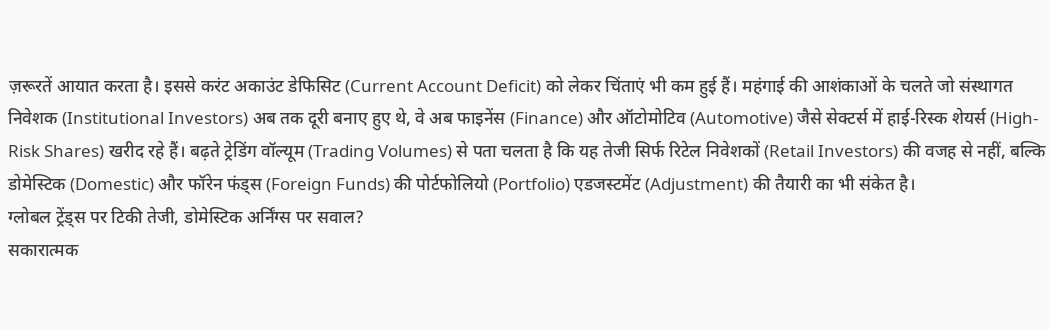ज़रूरतें आयात करता है। इससे करंट अकाउंट डेफिसिट (Current Account Deficit) को लेकर चिंताएं भी कम हुई हैं। महंगाई की आशंकाओं के चलते जो संस्थागत निवेशक (Institutional Investors) अब तक दूरी बनाए हुए थे, वे अब फाइनेंस (Finance) और ऑटोमोटिव (Automotive) जैसे सेक्टर्स में हाई-रिस्क शेयर्स (High-Risk Shares) खरीद रहे हैं। बढ़ते ट्रेडिंग वॉल्यूम (Trading Volumes) से पता चलता है कि यह तेजी सिर्फ रिटेल निवेशकों (Retail Investors) की वजह से नहीं, बल्कि डोमेस्टिक (Domestic) और फॉरेन फंड्स (Foreign Funds) की पोर्टफोलियो (Portfolio) एडजस्टमेंट (Adjustment) की तैयारी का भी संकेत है।
ग्लोबल ट्रेंड्स पर टिकी तेजी, डोमेस्टिक अर्निंग्स पर सवाल?
सकारात्मक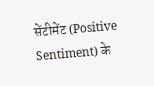सेंटीमेंट (Positive Sentiment) के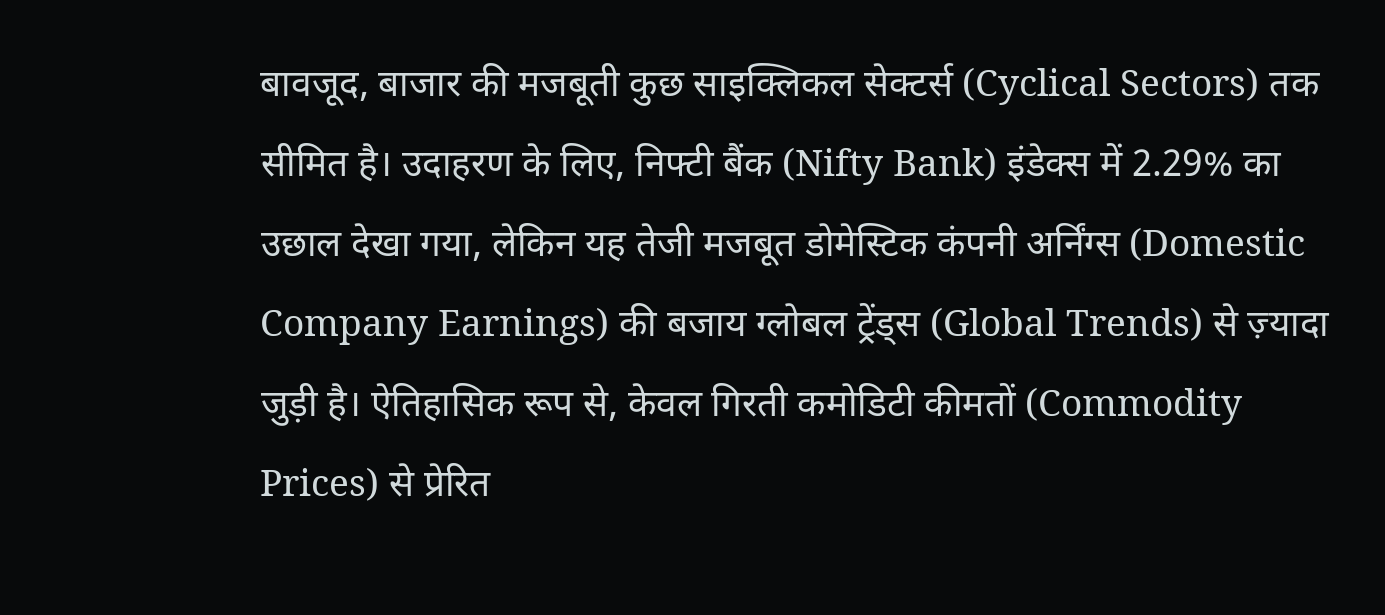बावजूद, बाजार की मजबूती कुछ साइक्लिकल सेक्टर्स (Cyclical Sectors) तक सीमित है। उदाहरण के लिए, निफ्टी बैंक (Nifty Bank) इंडेक्स में 2.29% का उछाल देखा गया, लेकिन यह तेजी मजबूत डोमेस्टिक कंपनी अर्निंग्स (Domestic Company Earnings) की बजाय ग्लोबल ट्रेंड्स (Global Trends) से ज़्यादा जुड़ी है। ऐतिहासिक रूप से, केवल गिरती कमोडिटी कीमतों (Commodity Prices) से प्रेरित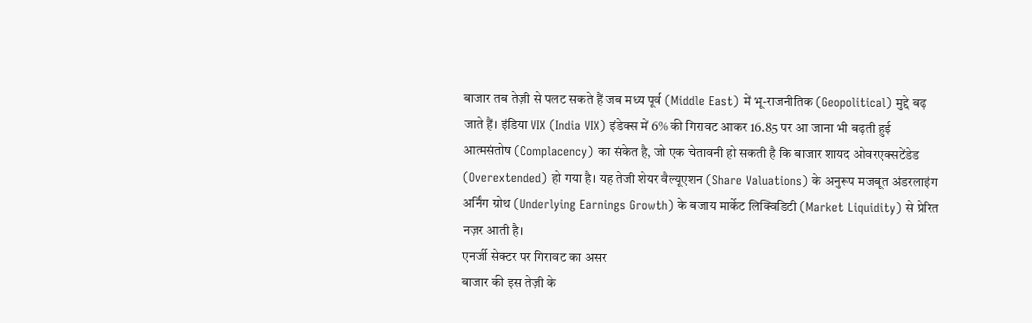बाजार तब तेज़ी से पलट सकते हैं जब मध्य पूर्व (Middle East) में भू-राजनीतिक (Geopolitical) मुद्दे बढ़ जाते हैं। इंडिया VIX (India VIX) इंडेक्स में 6% की गिरावट आकर 16.85 पर आ जाना भी बढ़ती हुई आत्मसंतोष (Complacency) का संकेत है, जो एक चेतावनी हो सकती है कि बाजार शायद ओवरएक्सटेंडेड (Overextended) हो गया है। यह तेजी शेयर वैल्यूएशन (Share Valuations) के अनुरूप मजबूत अंडरलाइंग अर्निंग ग्रोथ (Underlying Earnings Growth) के बजाय मार्केट लिक्विडिटी (Market Liquidity) से प्रेरित नज़र आती है।
एनर्जी सेक्टर पर गिरावट का असर
बाजार की इस तेज़ी के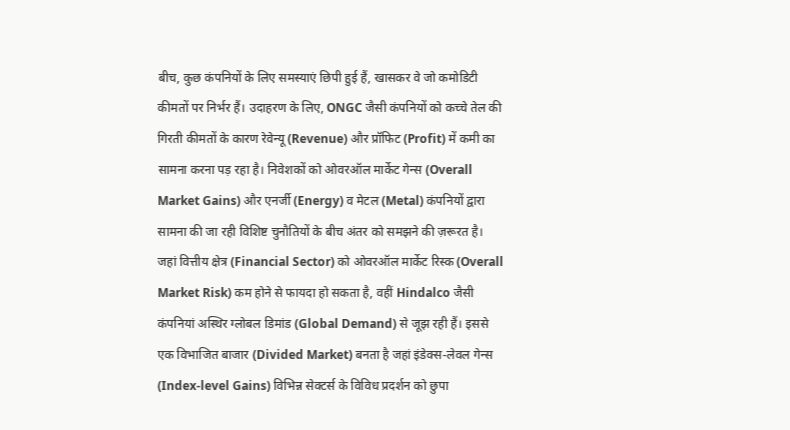बीच, कुछ कंपनियों के लिए समस्याएं छिपी हुई हैं, खासकर वे जो कमोडिटी कीमतों पर निर्भर हैं। उदाहरण के लिए, ONGC जैसी कंपनियों को कच्चे तेल की गिरती कीमतों के कारण रेवेन्यू (Revenue) और प्रॉफिट (Profit) में कमी का सामना करना पड़ रहा है। निवेशकों को ओवरऑल मार्केट गेन्स (Overall Market Gains) और एनर्जी (Energy) व मेटल (Metal) कंपनियों द्वारा सामना की जा रही विशिष्ट चुनौतियों के बीच अंतर को समझने की ज़रूरत है। जहां वित्तीय क्षेत्र (Financial Sector) को ओवरऑल मार्केट रिस्क (Overall Market Risk) कम होने से फायदा हो सकता है, वहीं Hindalco जैसी कंपनियां अस्थिर ग्लोबल डिमांड (Global Demand) से जूझ रही हैं। इससे एक विभाजित बाजार (Divided Market) बनता है जहां इंडेक्स-लेवल गेन्स (Index-level Gains) विभिन्न सेक्टर्स के विविध प्रदर्शन को छुपा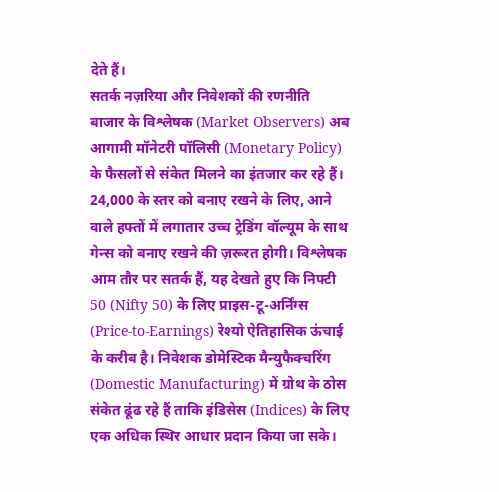देते हैं।
सतर्क नज़रिया और निवेशकों की रणनीति
बाजार के विश्लेषक (Market Observers) अब आगामी मॉनेटरी पॉलिसी (Monetary Policy) के फैसलों से संकेत मिलने का इंतजार कर रहे हैं। 24,000 के स्तर को बनाए रखने के लिए, आने वाले हफ्तों में लगातार उच्च ट्रेडिंग वॉल्यूम के साथ गेन्स को बनाए रखने की ज़रूरत होगी। विश्लेषक आम तौर पर सतर्क हैं, यह देखते हुए कि निफ्टी 50 (Nifty 50) के लिए प्राइस-टू-अर्निंग्स (Price-to-Earnings) रेश्यो ऐतिहासिक ऊंचाई के करीब है। निवेशक डोमेस्टिक मैन्युफैक्चरिंग (Domestic Manufacturing) में ग्रोथ के ठोस संकेत ढूंढ रहे हैं ताकि इंडिसेस (Indices) के लिए एक अधिक स्थिर आधार प्रदान किया जा सके।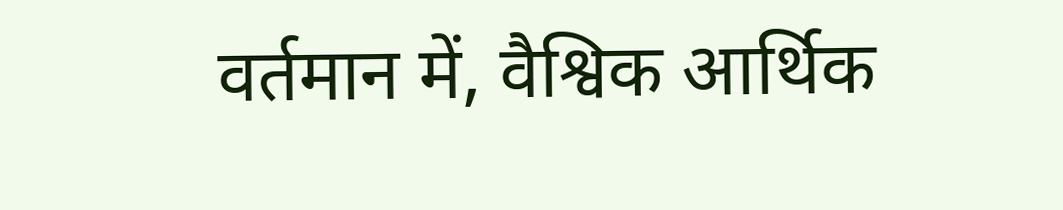वर्तमान में, वैश्विक आर्थिक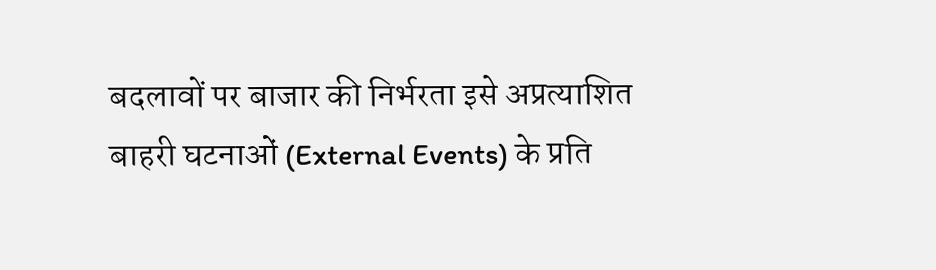बदलावों पर बाजार की निर्भरता इसे अप्रत्याशित बाहरी घटनाओं (External Events) के प्रति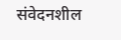संवेदनशील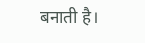बनाती है।